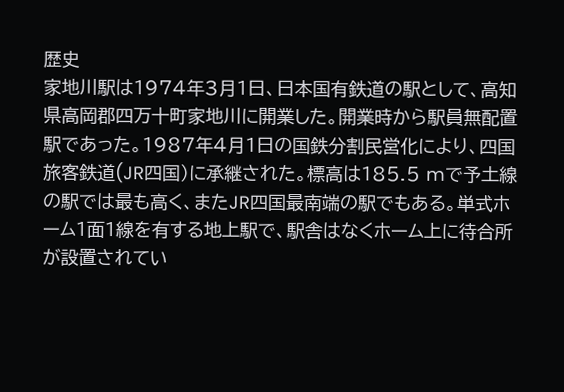歴史
家地川駅は1974年3月1日、日本国有鉄道の駅として、高知県高岡郡四万十町家地川に開業した。開業時から駅員無配置駅であった。1987年4月1日の国鉄分割民営化により、四国旅客鉄道(JR四国)に承継された。標高は185.5 mで予土線の駅では最も高く、またJR四国最南端の駅でもある。単式ホーム1面1線を有する地上駅で、駅舎はなくホーム上に待合所が設置されてい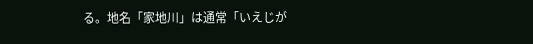る。地名「家地川」は通常「いえじが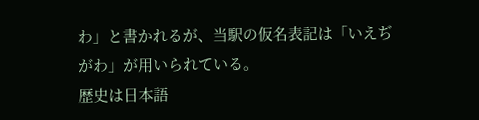わ」と書かれるが、当駅の仮名表記は「いえぢがわ」が用いられている。
歴史は日本語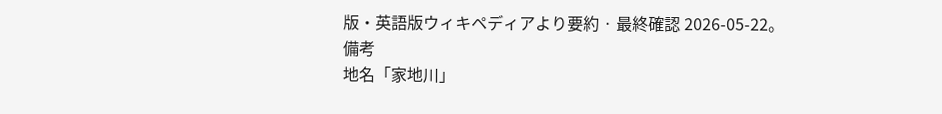版・英語版ウィキペディアより要約 · 最終確認 2026-05-22。
備考
地名「家地川」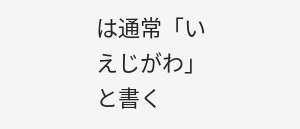は通常「いえじがわ」と書く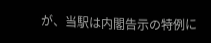が、当駅は内閣告示の特例に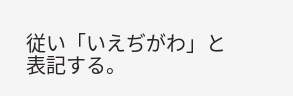従い「いえぢがわ」と表記する。